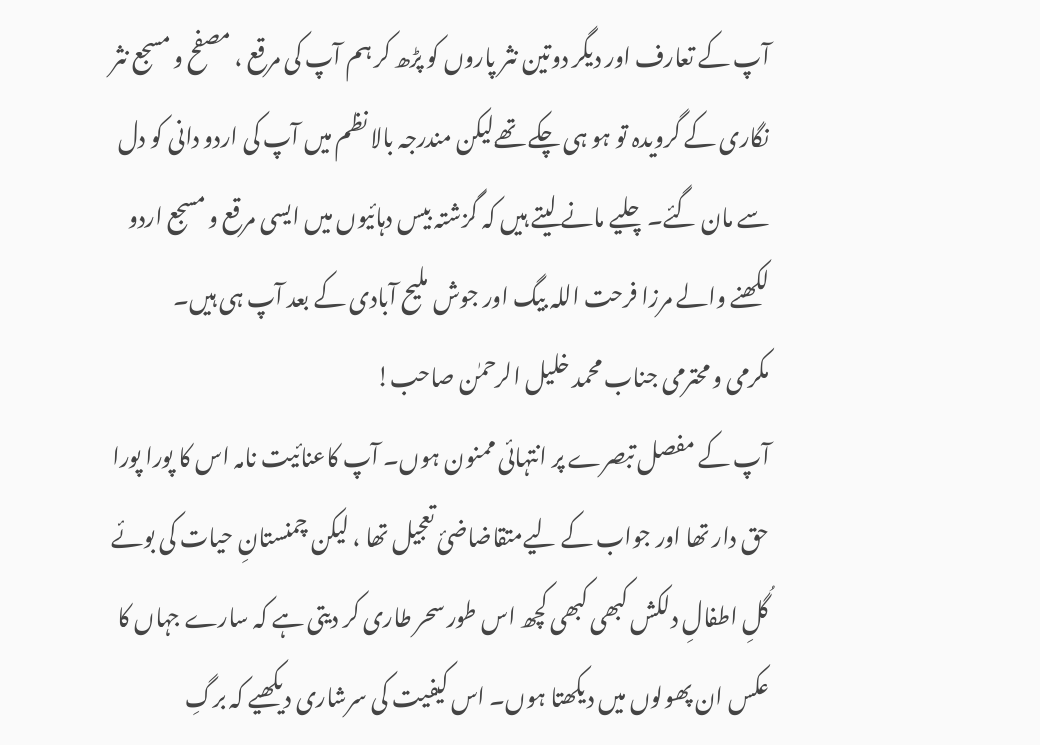آپ کے تعارف اور دیگر دوتین نثر پاروں کو پڑھ کر ہم آپ کی مرقع ، مصفح و مسجع نثر نگاری کے گرویدہ تو ہو ہی چکے تھےلیکن مندرجہ بالا نظم میں آپ کی اردو دانی کو دل سے مان گئے۔چلیے مانے لیتے ہیں کہ گزشتہ بیس دہائیوں میں ایسی مرقع و مسجع اردو لکھنے والے مرزا فرحت اللہ بیگ اور جوش ملیح آبادی کے بعد آپ ہی ہیں۔
مکرمی و محترمی جناب محمد خلیل الرحمٰن صاحب!
آپ کے مفصل تبصرے پر انتہائی ممنون ہوں۔ آپ کاعنائیت نامہ اس کا پورا پورا حق دار تھا اور جواب کے لیےمتقاضاضیٔ تعجیل تھا ، لیکن چمنستانِ حیات کی بوئے گُلِ اطفالِ دلکش کبھی کبھی کچھ اس طور سحر طاری کر دیتی ہے کہ سارے جہاں کا عکس ان پھولوں میں دیکھتا ہوں۔ اس کیفیت کی سرشاری دیکھیے کہ برگِ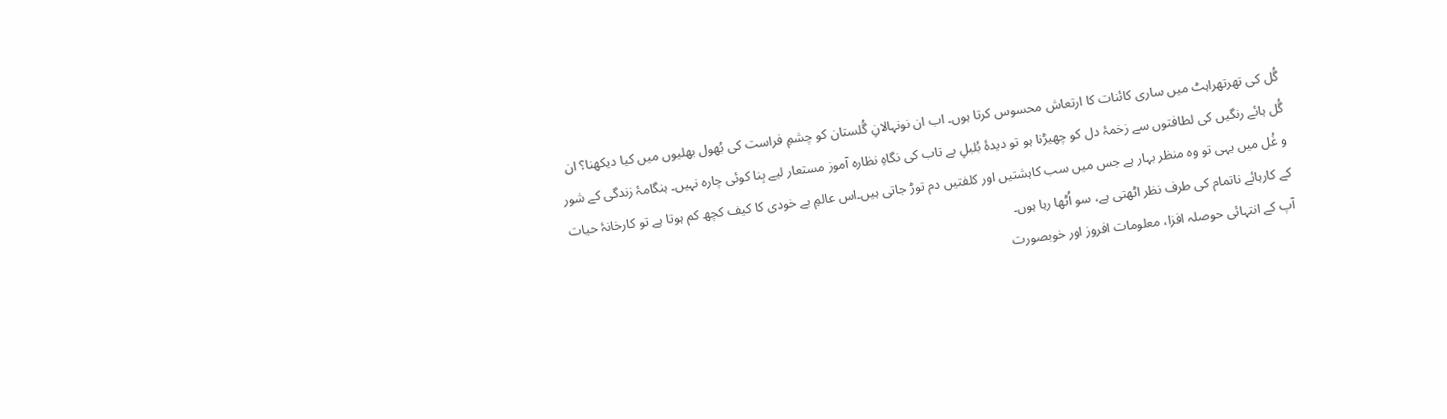گُل کی تھرتھراہٹ میں ساری کائنات کا ارتعاش محسوس کرتا ہوں۔ اب ان نونہالانِ گُلستان کو چشمِ فراست کی بُھول بھلیوں میں کیا دیکھنا؟ ان گُل ہائے رنگیں کی لطافتوں سے زخمۂ دل کو چھیڑنا ہو تو دیدۂ بُلبلِ بے تاب کی نگاہِ نظارہ آموز مستعار لیے بِنا کوئی چارہ نہیں۔ ہنگامۂ زندگی کے شور و غُل میں یہی تو وہ منظر بہار ہے جس میں سب کاہشتیں اور کلفتیں دم توڑ جاتی ہیں۔اس عالمِ بے خودی کا کیف کچھ کم ہوتا ہے تو کارخانۂ حیات کے کارہائے ناتمام کی طرف نظر اٹھتی ہے، سو اُٹھا رہا ہوں۔
آپ کے انتہائی حوصلہ افزا، معلومات افروز اور خوبصورت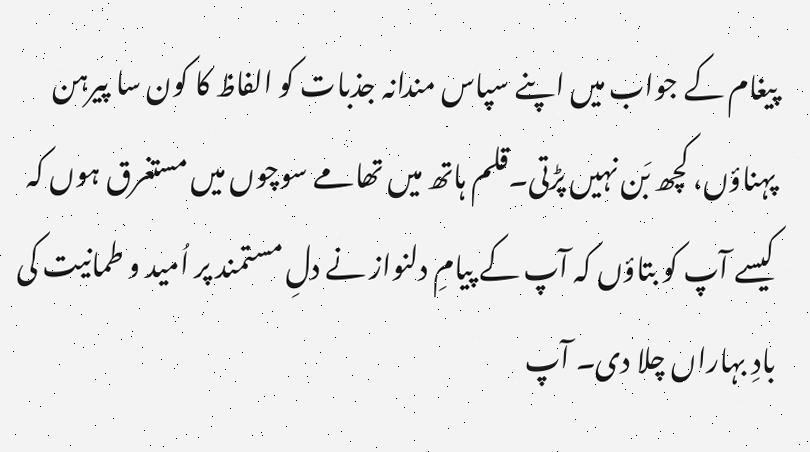پیغام کے جواب میں اپنے سپاس مندانہ جذبات کو الفاظ کا کون سا پیرہن پہناؤں، کچھ بَن نہیں پڑتی۔قلم ہاتھ میں تھامے سوچوں میں مستغرق ہوں کہ کیسے آپ کو بتاؤں کہ آپ کے پیامِ دلنواز نے دلِ مستمند پر اُمید و طمانیت کی بادِ بہاراں چلا دی۔ آپ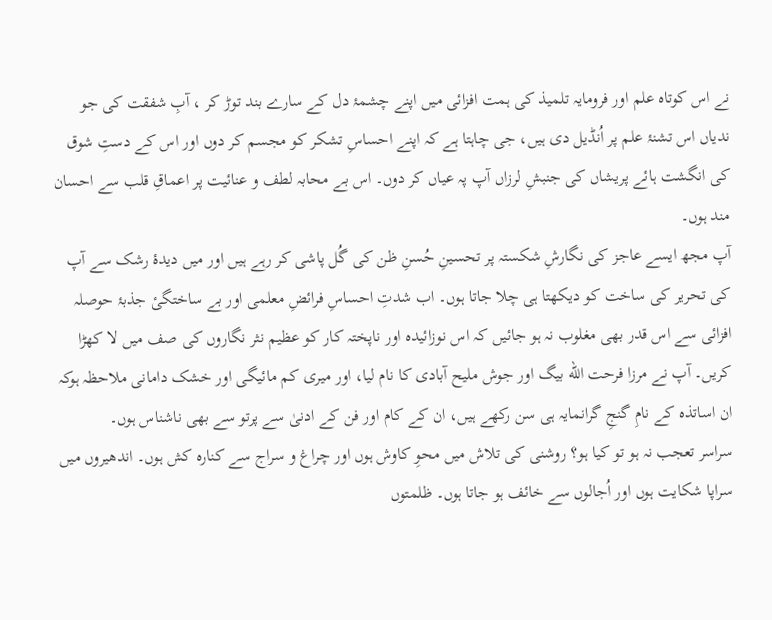نے اس کوتاہ علم اور فرومایہ تلمیذ کی ہمت افزائی میں اپنے چشمۂ دل کے سارے بند توڑ کر ، آبِ شفقت کی جو ندیاں اس تشنۂ علم پر اُنڈیل دی ہیں، جی چاہتا ہے کہ اپنے احساسِ تشکر کو مجسم کر دوں اور اس کے دستِ شوق کی انگشت ہائے پریشاں کی جنبشِ لرزاں آپ پہ عیاں کر دوں۔ اس بے محابہ لطف و عنائیت پر اعماقِ قلب سے احسان مند ہوں۔
آپ مجھ ایسے عاجز کی نگارشِ شکستہ پر تحسینِ حُسنِ ظن کی گُل پاشی کر رہے ہیں اور میں دیدۂ رشک سے آپ کی تحریر کی ساخت کو دیکھتا ہی چلا جاتا ہوں۔ اب شدتِ احساسِ فرائضِ معلمی اور بے ساختگیٔ جذبۂ حوصلہ افزائی سے اس قدر بھی مغلوب نہ ہو جائیں کہ اس نوزائیدہ اور ناپختہ کار کو عظیم نثر نگاروں کی صف میں لا کھڑا کریں۔ آپ نے مرزا فرحت الله بیگ اور جوش ملیح آبادی کا نام لیا، اور میری کم مائیگی اور خشک دامانی ملاحظہ ہوکہ ان اساتذہ کے نامِ گنجِ گرانمایہ ہی سن رکھے ہیں، ان کے کام اور فن کے ادنیٰ سے پرتو سے بھی ناشناس ہوں۔
سراسر تعجب نہ ہو تو کیا ہو؟ روشنی کی تلاش میں محوِ کاوش ہوں اور چراغ و سراج سے کنارہ کش ہوں۔ اندھیروں میں سراپا شکایت ہوں اور اُجالوں سے خائف ہو جاتا ہوں۔ ظلمتوں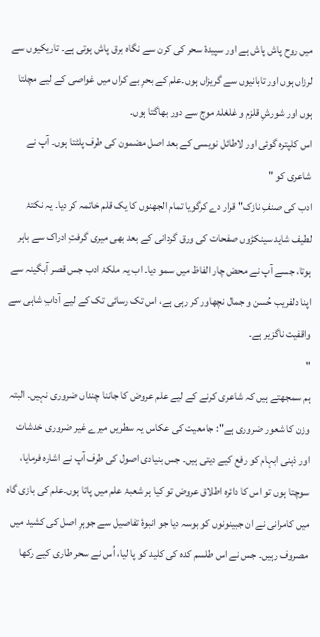میں روح پاش پاش ہے اور سپیدۂ سحر کی کرن سے نگاہ برق پاش ہوتی ہے۔ تاریکیوں سے لرزاں ہوں اور تابانیوں سے گریزاں ہوں۔علم کے بحرِ بے کراں میں غواصی کے لیے مچلتا ہوں اور شورشِ قلزم و غلغلۂ موج سے دور بھاگتا ہوں۔
اس کلپترہ گوئی اور لاطائل نویسی کے بعد اصل مضمون کی طرف پلٹتا ہوں۔ آپ نے شاعری کو "
ادب کی صنفِ نازک"قرار دے کرگویا تمام الجھنوں کا یک قلم خاتمہ کر دیا۔ یہ نکتۂ لطیف شاید سینکڑوں صفحات کی ورق گردانی کے بعد بھی میری گرفتِ ادراک سے باہر ہوتا، جسے آپ نے محض چار الفاظ میں سمو دیا۔ اب یہ ملکۂ ادب جس قصر آبگینہ سے اپنا دلفریب حُسن و جمال نچھاور کر رہی ہے، اس تک رسائی تک کے لیے آدابِ شاہی سے واقفیت ناگزیر ہے۔
"
ہم سمجھتے ہیں کہ شاعری کرنے کے لیے علم عروض کا جاننا چنداں ضروری نہیں۔ البتہ وزن کا شعور ضروری ہے": جامعیت کی عکاس یہ سطریں میرے غیر ضروری خدشات اور ذہنی ابہام کو رفع کیے دیتی ہیں۔ جس بنیادی اصول کی طرف آپ نے اشارہ فرمایا، سوچتا ہوں تو اس کا دائرہ اطلاق عروض تو کیا ہر شعبۂ علم میں پاتا ہوں۔علم کی بازی گاہ میں کامرانی نے ان جبینونوں کو بوسہ دیا جو انبوۂ تفاصیل سے جوہرِ اصل کی کشید میں مصروف رہیں۔ جس نے اس طلسم کدہ کی کلید کو پا لیا، اُس نے سحر طاری کیے رکھا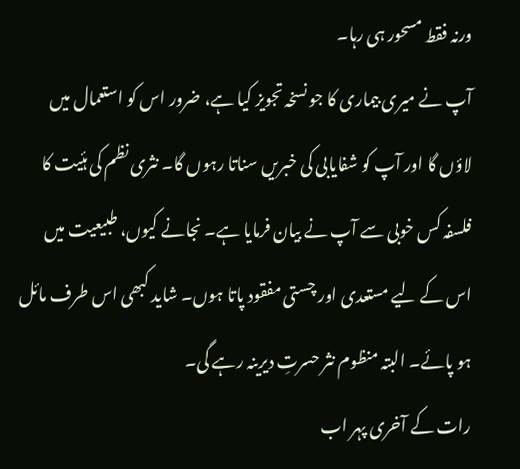ورنہ فقط مسحور ہی رہا۔
آپ نے میری بیماری کا جو نسخہ تجویز کیا ہے، ضرور اس کو استعمال میں لاؤں گا اور آپ کو شفایابی کی خبریں سناتا رہوں گا۔ نثری نظم کی ہئیت کا فلسفہ کس خوبی سے آپ نے بیان فرمایا ہے۔ نجانے کیوں، طبیعیت میں اس کے لیے مستعدی اور چستی مفقود پاتا ہوں۔ شاید کبھی اس طرف مائل ہو پائے۔ البتہ منظوم نثر حسرتِ دیرینہ رہے گی۔
رات کے آخری پہر اب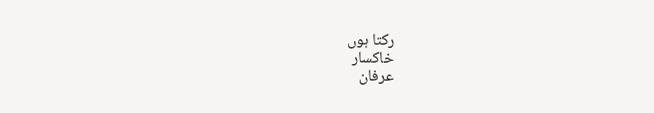رکتا ہوں
خاکسار
عرفان